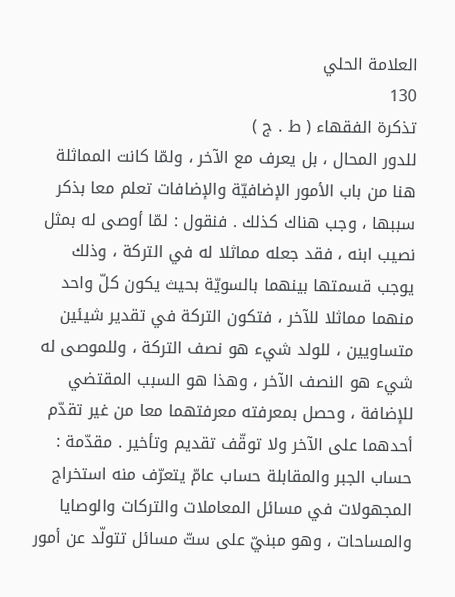العلامة الحلي
130
تذكرة الفقهاء ( ط . ج )
للدور المحال ، بل يعرف مع الآخر ، ولمّا كانت المماثلة هنا من باب الأمور الإضافيّة والإضافات تعلم معا بذكر سببها ، وجب هناك كذلك . فنقول : لمّا أوصى له بمثل نصيب ابنه ، فقد جعله مماثلا له في التركة ، وذلك يوجب قسمتها بينهما بالسويّة بحيث يكون كلّ واحد منهما مماثلا للآخر ، فتكون التركة في تقدير شيئين متساويين ، للولد شيء هو نصف التركة ، وللموصى له شيء هو النصف الآخر ، وهذا هو السبب المقتضي للإضافة ، وحصل بمعرفته معرفتهما معا من غير تقدّم أحدهما على الآخر ولا توقّف تقديم وتأخير . مقدّمة : حساب الجبر والمقابلة حساب عامّ يتعرّف منه استخراج المجهولات في مسائل المعاملات والتركات والوصايا والمساحات ، وهو مبنيّ على ستّ مسائل تتولّد عن أمور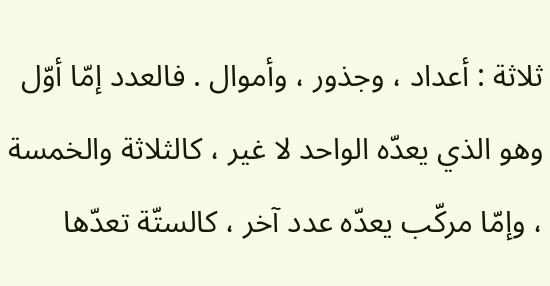ثلاثة : أعداد ، وجذور ، وأموال . فالعدد إمّا أوّل وهو الذي يعدّه الواحد لا غير ، كالثلاثة والخمسة ، وإمّا مركّب يعدّه عدد آخر ، كالستّة تعدّها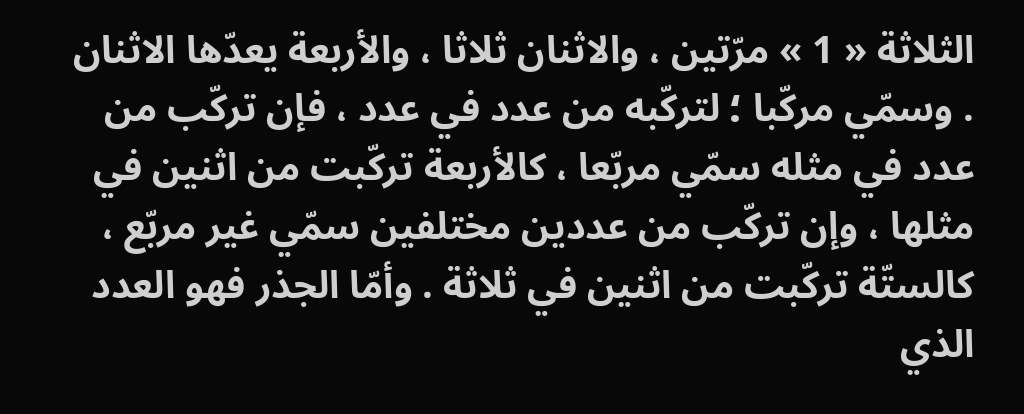الثلاثة « 1 » مرّتين ، والاثنان ثلاثا ، والأربعة يعدّها الاثنان . وسمّي مركّبا ؛ لتركّبه من عدد في عدد ، فإن تركّب من عدد في مثله سمّي مربّعا ، كالأربعة تركّبت من اثنين في مثلها ، وإن تركّب من عددين مختلفين سمّي غير مربّع ، كالستّة تركّبت من اثنين في ثلاثة . وأمّا الجذر فهو العدد الذي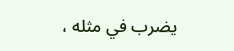يضرب في مثله ،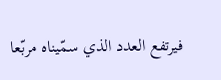فيرتفع العدد الذي سمّيناه مربّعا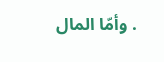. وأمّا المال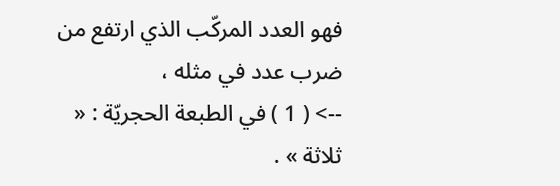فهو العدد المركّب الذي ارتفع من ضرب عدد في مثله ،
--> ( 1 ) في الطبعة الحجريّة : « ثلاثة » .